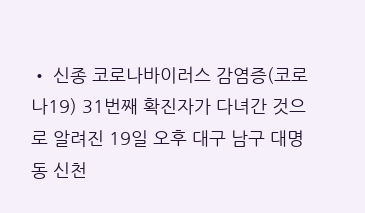• 신종 코로나바이러스 감염증(코로나19) 31번째 확진자가 다녀간 것으로 알려진 19일 오후 대구 남구 대명동 신천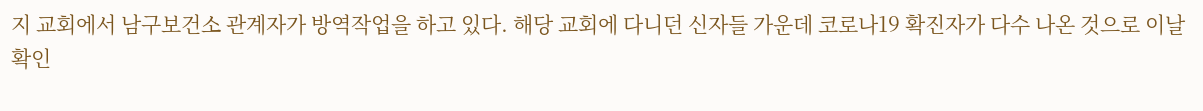지 교회에서 남구보건소 관계자가 방역작업을 하고 있다. 해당 교회에 다니던 신자들 가운데 코로나19 확진자가 다수 나온 것으로 이날 확인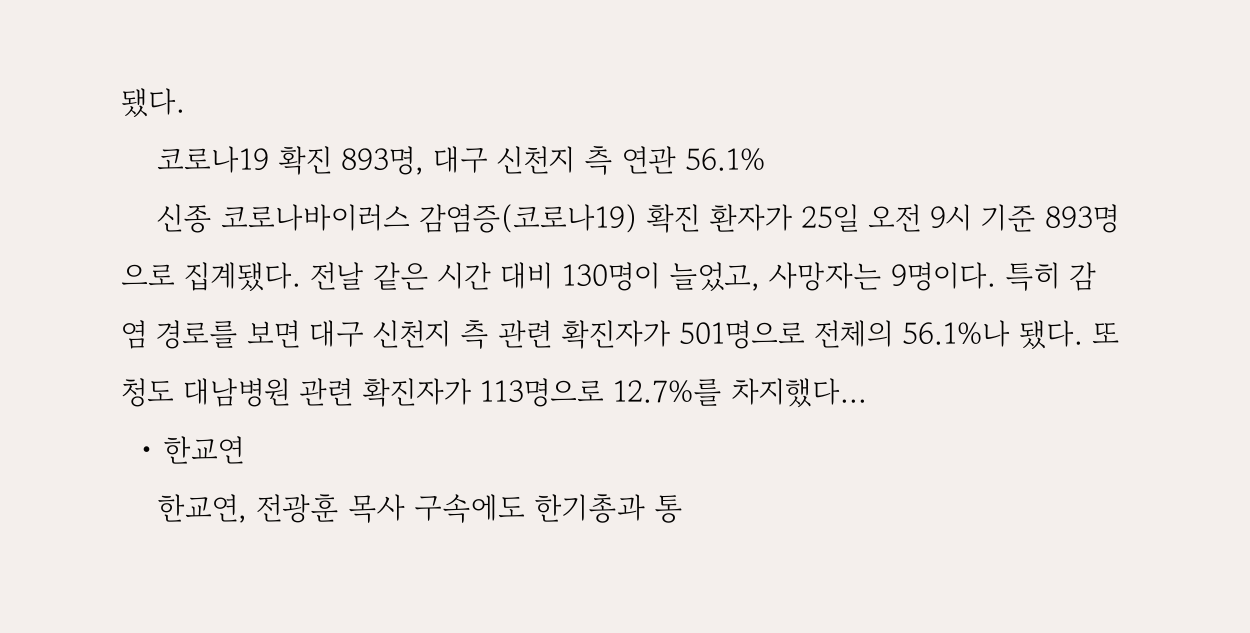됐다.
    코로나19 확진 893명, 대구 신천지 측 연관 56.1%
    신종 코로나바이러스 감염증(코로나19) 확진 환자가 25일 오전 9시 기준 893명으로 집계됐다. 전날 같은 시간 대비 130명이 늘었고, 사망자는 9명이다. 특히 감염 경로를 보면 대구 신천지 측 관련 확진자가 501명으로 전체의 56.1%나 됐다. 또 청도 대남병원 관련 확진자가 113명으로 12.7%를 차지했다...
  • 한교연
    한교연, 전광훈 목사 구속에도 한기총과 통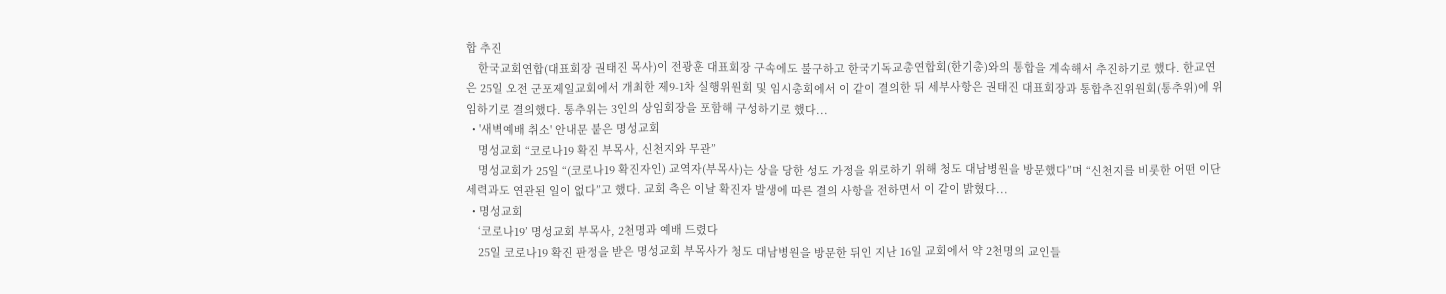합 추진
    한국교회연합(대표회장 권태진 목사)이 전광훈 대표회장 구속에도 불구하고 한국기독교총연합회(한기총)와의 통합을 계속해서 추진하기로 했다. 한교연은 25일 오전 군포제일교회에서 개최한 제9-1차 실행위원회 및 임시총회에서 이 같이 결의한 뒤 세부사항은 권태진 대표회장과 통합추진위원회(통추위)에 위임하기로 결의했다. 통추위는 3인의 상임회장을 포함해 구성하기로 했다...
  • '새벽예배 취소' 안내문 붙은 명성교회
    명성교회 “코로나19 확진 부목사, 신천지와 무관”
    명성교회가 25일 “(코로나19 확진자인) 교역자(부목사)는 상을 당한 성도 가정을 위로하기 위해 청도 대남병원을 방문했다”며 “신천지를 비롯한 어떤 이단 세력과도 연관된 일이 없다”고 했다. 교회 측은 이날 확진자 발생에 따른 결의 사항을 전하면서 이 같이 밝혔다...
  • 명성교회
    ‘코로나19’ 명성교회 부목사, 2천명과 예배 드렸다
    25일 코로나19 확진 판정을 받은 명성교회 부목사가 청도 대남병원을 방문한 뒤인 지난 16일 교회에서 약 2천명의 교인들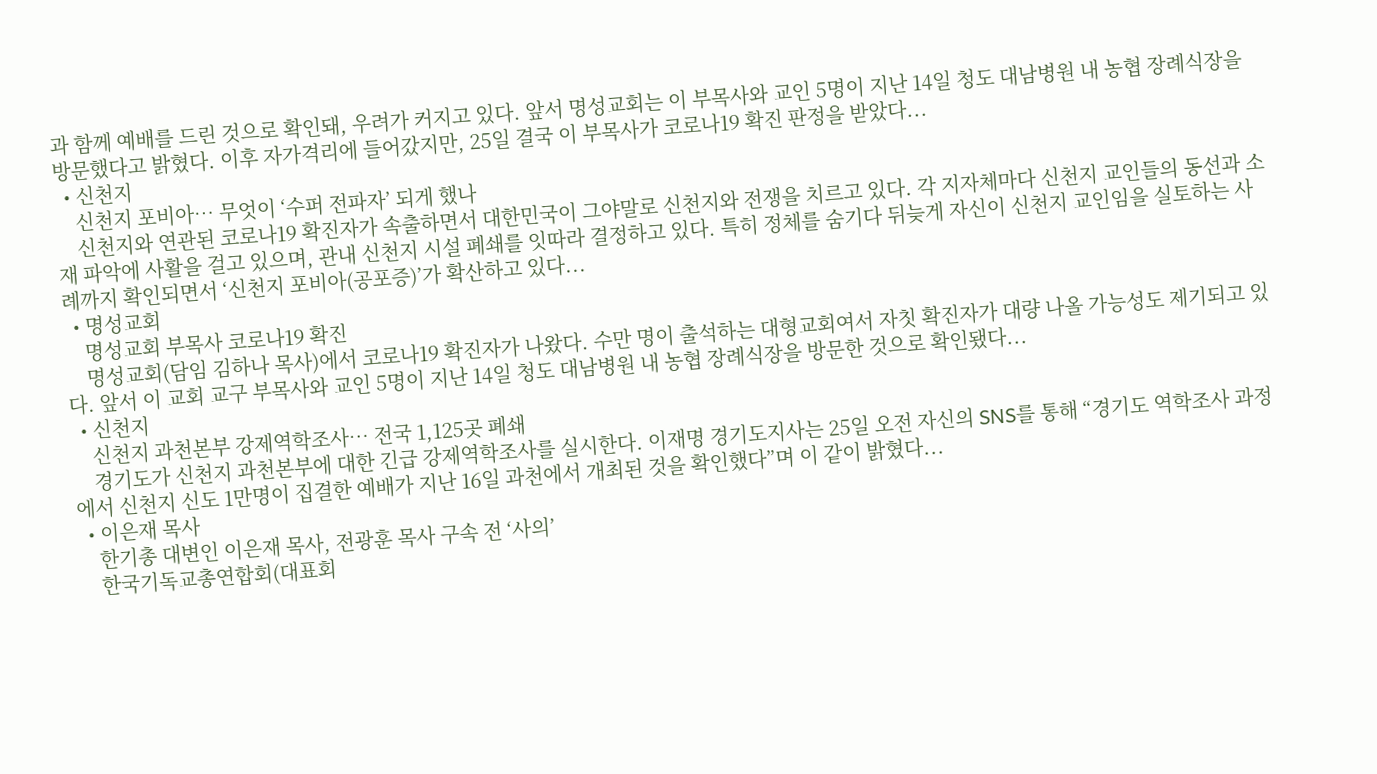과 함께 예배를 드린 것으로 확인돼, 우려가 커지고 있다. 앞서 명성교회는 이 부목사와 교인 5명이 지난 14일 청도 대남병원 내 농협 장례식장을 방문했다고 밝혔다. 이후 자가격리에 들어갔지만, 25일 결국 이 부목사가 코로나19 확진 판정을 받았다...
  • 신천지
    신천지 포비아… 무엇이 ‘수퍼 전파자’ 되게 했나
    신천지와 연관된 코로나19 확진자가 속출하면서 대한민국이 그야말로 신천지와 전쟁을 치르고 있다. 각 지자체마다 신천지 교인들의 동선과 소재 파악에 사활을 걸고 있으며, 관내 신천지 시설 폐쇄를 잇따라 결정하고 있다. 특히 정체를 숨기다 뒤늦게 자신이 신천지 교인임을 실토하는 사례까지 확인되면서 ‘신천지 포비아(공포증)’가 확산하고 있다...
  • 명성교회
    명성교회 부목사 코로나19 확진
    명성교회(담임 김하나 목사)에서 코로나19 확진자가 나왔다. 수만 명이 출석하는 대형교회여서 자칫 확진자가 대량 나올 가능성도 제기되고 있다. 앞서 이 교회 교구 부목사와 교인 5명이 지난 14일 청도 대남병원 내 농협 장례식장을 방문한 것으로 확인됐다...
  • 신천지
    신천지 과천본부 강제역학조사… 전국 1,125곳 폐쇄
    경기도가 신천지 과천본부에 대한 긴급 강제역학조사를 실시한다. 이재명 경기도지사는 25일 오전 자신의 SNS를 통해 “경기도 역학조사 과정에서 신천지 신도 1만명이 집결한 예배가 지난 16일 과천에서 개최된 것을 확인했다”며 이 같이 밝혔다...
  • 이은재 목사
    한기총 대변인 이은재 목사, 전광훈 목사 구속 전 ‘사의’
    한국기독교총연합회(대표회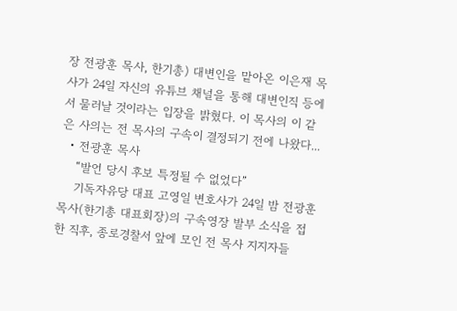장 전광훈 목사, 한기총) 대변인을 맡아온 이은재 목사가 24일 자신의 유튜브 채널을 통해 대변인직 등에서 물러날 것이라는 입장을 밝혔다. 이 목사의 이 같은 사의는 전 목사의 구속이 결정되기 전에 나왔다...
  • 전광훈 목사
    “발언 당시 후보 특정될 수 없었다”
    기독자유당 대표 고영일 변호사가 24일 밤 전광훈 목사(한기총 대표회장)의 구속영장 발부 소식을 접한 직후, 종로경찰서 앞에 모인 전 목사 지지자들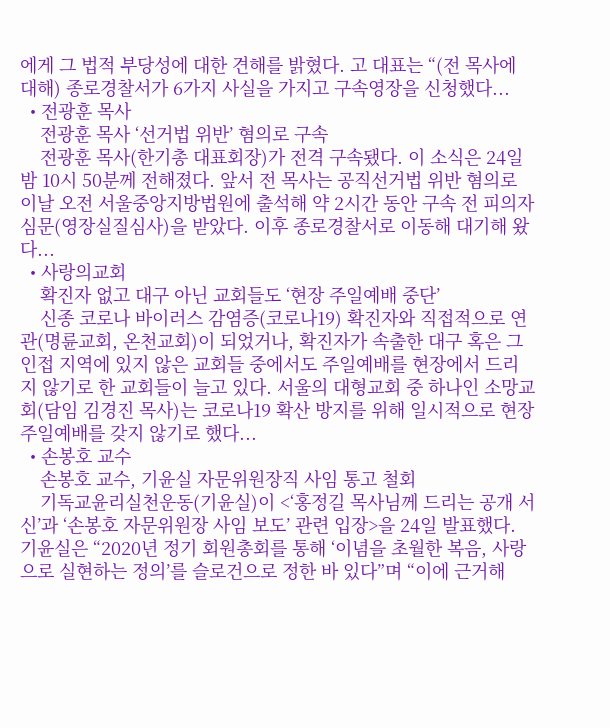에게 그 법적 부당성에 대한 견해를 밝혔다. 고 대표는 “(전 목사에 대해) 종로경찰서가 6가지 사실을 가지고 구속영장을 신청했다...
  • 전광훈 목사
    전광훈 목사 ‘선거법 위반’ 혐의로 구속
    전광훈 목사(한기총 대표회장)가 전격 구속됐다. 이 소식은 24일 밤 10시 50분께 전해졌다. 앞서 전 목사는 공직선거법 위반 혐의로 이날 오전 서울중앙지방법원에 출석해 약 2시간 동안 구속 전 피의자 심문(영장실질심사)을 받았다. 이후 종로경찰서로 이동해 대기해 왔다...
  • 사랑의교회
    확진자 없고 대구 아닌 교회들도 ‘현장 주일예배 중단’
    신종 코로나 바이러스 감염증(코로나19) 확진자와 직접적으로 연관(명륜교회, 온천교회)이 되었거나, 확진자가 속출한 대구 혹은 그 인접 지역에 있지 않은 교회들 중에서도 주일예배를 현장에서 드리지 않기로 한 교회들이 늘고 있다. 서울의 대형교회 중 하나인 소망교회(담임 김경진 목사)는 코로나19 확산 방지를 위해 일시적으로 현장 주일예배를 갖지 않기로 했다...
  • 손봉호 교수
    손봉호 교수, 기윤실 자문위원장직 사임 통고 철회
    기독교윤리실천운동(기윤실)이 <‘홍정길 목사님께 드리는 공개 서신’과 ‘손봉호 자문위원장 사임 보도’ 관련 입장>을 24일 발표했다. 기윤실은 “2020년 정기 회원총회를 통해 ‘이념을 초월한 복음, 사랑으로 실현하는 정의’를 슬로건으로 정한 바 있다”며 “이에 근거해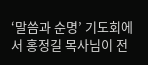‘말씀과 순명’ 기도회에서 홍정길 목사님이 전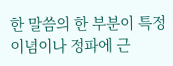한 말씀의 한 부분이 특정 이념이나 정파에 근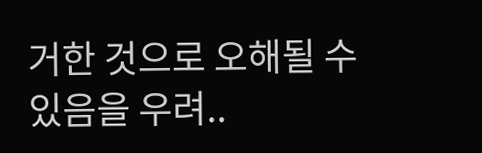거한 것으로 오해될 수 있음을 우려..